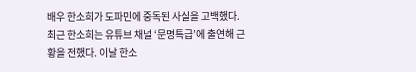배우 한소희가 도파민에 중독된 사실을 고백했다.
최근 한소희는 유튜브 채널 ‘문명특급’에 출연해 근황을 전했다. 이날 한소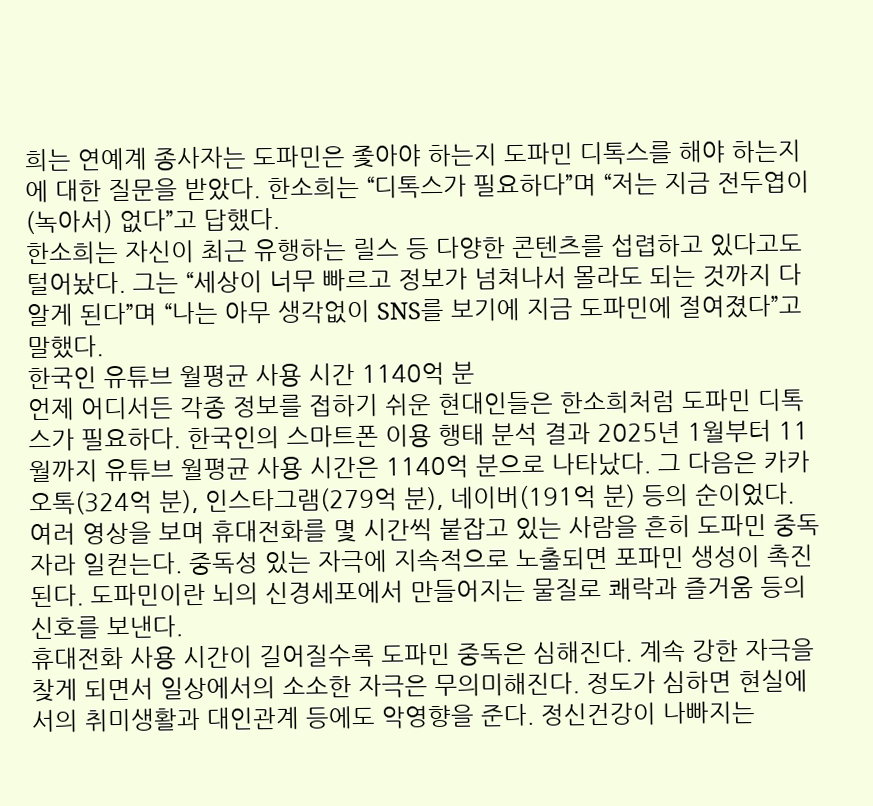희는 연예계 종사자는 도파민은 좇아야 하는지 도파민 디톡스를 해야 하는지에 대한 질문을 받았다. 한소희는 “디톡스가 필요하다”며 “저는 지금 전두엽이 (녹아서) 없다”고 답했다.
한소희는 자신이 최근 유행하는 릴스 등 다양한 콘텐츠를 섭렵하고 있다고도 털어놨다. 그는 “세상이 너무 빠르고 정보가 넘쳐나서 몰라도 되는 것까지 다 알게 된다”며 “나는 아무 생각없이 SNS를 보기에 지금 도파민에 절여졌다”고 말했다.
한국인 유튜브 월평균 사용 시간 1140억 분
언제 어디서든 각종 정보를 접하기 쉬운 현대인들은 한소희처럼 도파민 디톡스가 필요하다. 한국인의 스마트폰 이용 행태 분석 결과 2025년 1월부터 11월까지 유튜브 월평균 사용 시간은 1140억 분으로 나타났다. 그 다음은 카카오톡(324억 분), 인스타그램(279억 분), 네이버(191억 분) 등의 순이었다.
여러 영상을 보며 휴대전화를 몇 시간씩 붙잡고 있는 사람을 흔히 도파민 중독자라 일컫는다. 중독성 있는 자극에 지속적으로 노출되면 포파민 생성이 촉진된다. 도파민이란 뇌의 신경세포에서 만들어지는 물질로 쾌락과 즐거움 등의 신호를 보낸다.
휴대전화 사용 시간이 길어질수록 도파민 중독은 심해진다. 계속 강한 자극을 찾게 되면서 일상에서의 소소한 자극은 무의미해진다. 정도가 심하면 현실에서의 취미생활과 대인관계 등에도 악영향을 준다. 정신건강이 나빠지는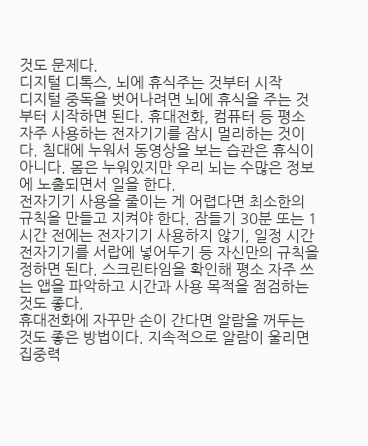것도 문제다.
디지털 디톡스, 뇌에 휴식주는 것부터 시작
디지털 중독을 벗어나려면 뇌에 휴식을 주는 것부터 시작하면 된다. 휴대전화, 컴퓨터 등 평소 자주 사용하는 전자기기를 잠시 멀리하는 것이다. 침대에 누워서 동영상을 보는 습관은 휴식이 아니다. 몸은 누워있지만 우리 뇌는 수많은 정보에 노출되면서 일을 한다.
전자기기 사용을 줄이는 게 어렵다면 최소한의 규칙을 만들고 지켜야 한다. 잠들기 30분 또는 1시간 전에는 전자기기 사용하지 않기, 일정 시간 전자기기를 서랍에 넣어두기 등 자신만의 규칙을 정하면 된다. 스크린타임을 확인해 평소 자주 쓰는 앱을 파악하고 시간과 사용 목적을 점검하는 것도 좋다.
휴대전화에 자꾸만 손이 간다면 알람을 꺼두는 것도 좋은 방법이다. 지속적으로 알람이 울리면 집중력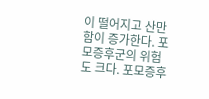이 떨어지고 산만함이 증가한다. 포모증후군의 위험도 크다. 포모증후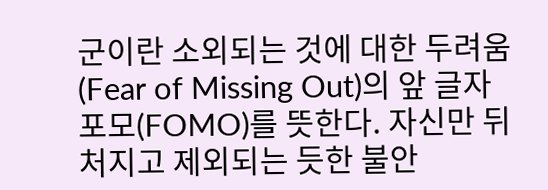군이란 소외되는 것에 대한 두려움(Fear of Missing Out)의 앞 글자 포모(FOMO)를 뜻한다. 자신만 뒤처지고 제외되는 듯한 불안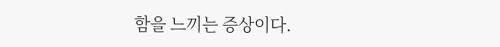함을 느끼는 증상이다.